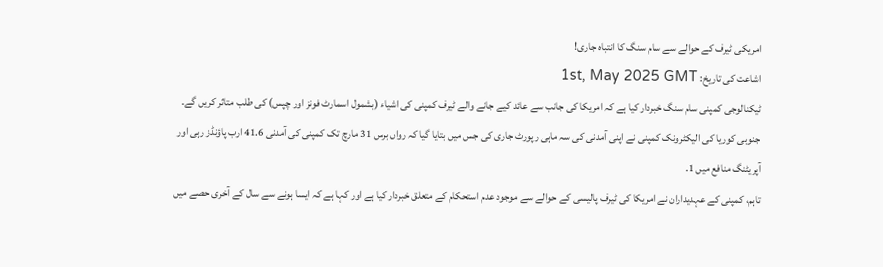امریکی ٹیرف کے حوالے سے سام سنگ کا انتباہ جاری!
اشاعت کی تاریخ: 1st, May 2025 GMT
ٹیکنالوجی کمپنی سام سنگ خبردار کیا ہے کہ امریکا کی جانب سے عائد کیے جانے والے ٹیرف کمپنی کی اشیاء (بشمول اسمارٹ فونز اور چپس) کی طلب متاثر کریں گے۔
جنوبی کوریا کی الیکٹرونک کمپنی نے اپنی آمدنی کی سہ ماہی رپورٹ جاری کی جس میں بتایا گیا کہ رواں برس 31 مارچ تک کمپنی کی آمدنی 41.6 ارب پاؤنڈز رہی اور آپریٹنگ منافع میں 1.
تاہم، کمپنی کے عہدیداران نے امریکا کی ٹیرف پالیسی کے حوالے سے موجود عدم استحکام کے متعلق خبردار کیا ہے اور کہا ہے کہ ایسا ہونے سے سال کے آخری حصے میں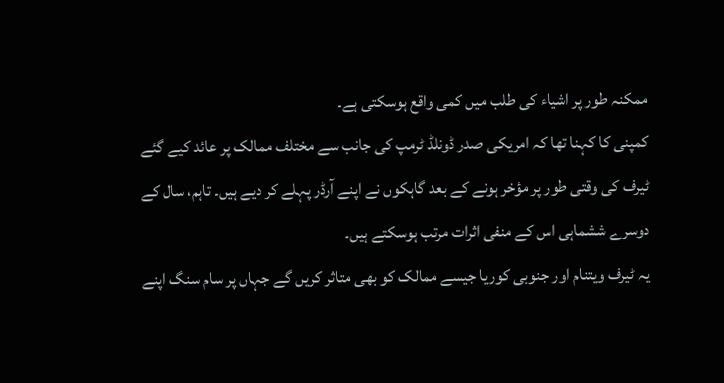ممکنہ طور پر اشیاء کی طلب میں کمی واقع ہوسکتی ہے۔
کمپنی کا کہنا تھا کہ امریکی صدر ڈونلڈ ٹرمپ کی جانب سے مختلف ممالک پر عائد کیے گئے ٹیرف کی وقتی طور پر مؤخر ہونے کے بعد گاہکوں نے اپنے آرڈر پہلے کر دیے ہیں۔ تاہم، سال کے دوسرے ششماہی اس کے منفی اثرات مرتب ہوسکتے ہیں۔
یہ ٹیرف ویتنام اور جنوبی کوریا جیسے ممالک کو بھی متاثر کریں گے جہاں پر سام سنگ اپنے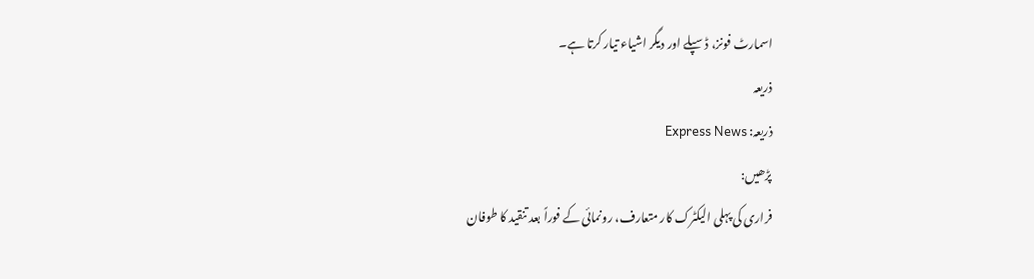اسمارٹ فونز، ڈسپلے اور دیگر اشیاء تیار کرتا ہے۔
ذریعہ
ذریعہ: Express News
پڑھیں:
فراری کی پہلی الیکٹرک کار متعارف، رونمائی کے فوراً بعد تنقید کا طوفان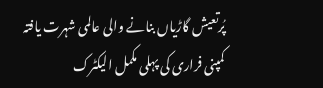پُرتعیش گاڑیاں بنانے والی عالمی شہرت یافتہ کمپنی فراری کی پہلی مکمل الیکٹرک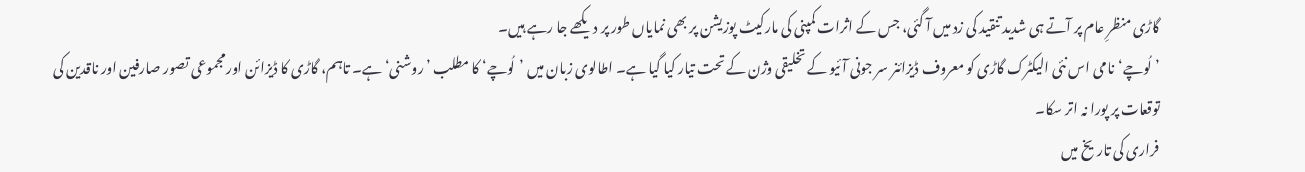گاڑی منظرِ عام پر آتے ہی شدید تنقید کی زد میں آ گئی، جس کے اثرات کمپنی کی مارکیٹ پوزیشن پر بھی نمایاں طور پر دیکھے جا رہے ہیں۔
’لُوچے‘نامی اس نئی الیکٹرک گاڑی کو معروف ڈیزائنر سر جونی آئیو کے تخلیقی وژن کے تحت تیار کیا گیا ہے۔ اطالوی زبان میں ’لُوچے‘ کا مطلب ’روشنی‘ ہے۔ تاہم، گاڑی کا ڈیزائن اور مجموعی تصور صارفین اور ناقدین کی توقعات پر پورا نہ اتر سکا۔
فراری کی تاریخ میں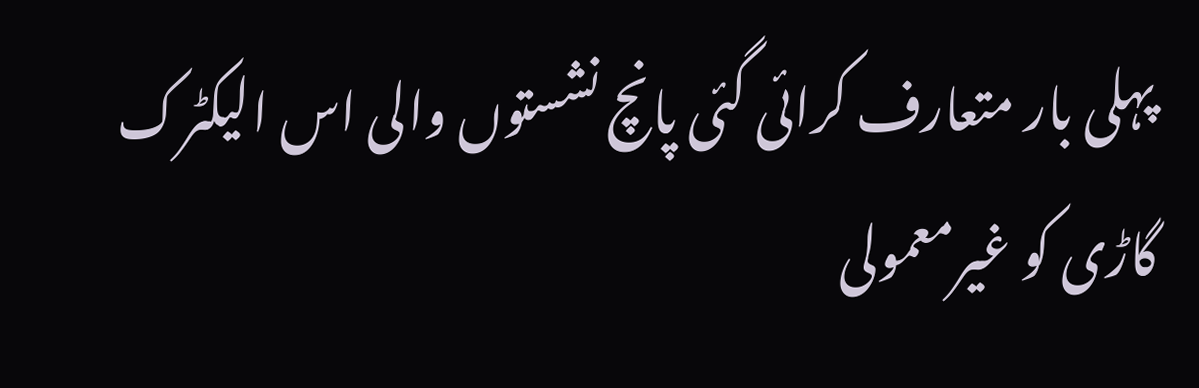پہلی بار متعارف کرائی گئی پانچ نشستوں والی اس الیکٹرک گاڑی کو غیرمعمولی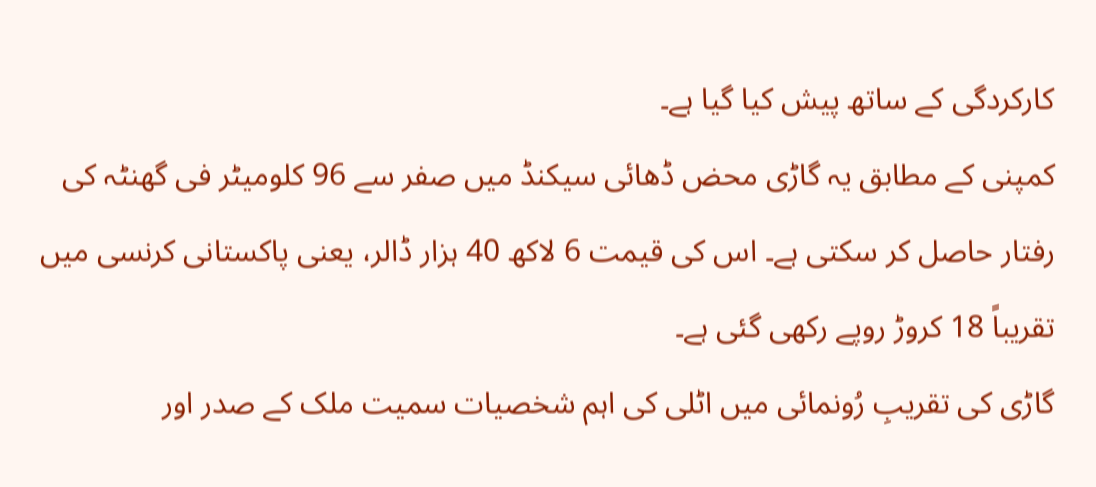کارکردگی کے ساتھ پیش کیا گیا ہے۔
کمپنی کے مطابق یہ گاڑی محض ڈھائی سیکنڈ میں صفر سے 96 کلومیٹر فی گھنٹہ کی رفتار حاصل کر سکتی ہے۔ اس کی قیمت 6 لاکھ 40 ہزار ڈالر، یعنی پاکستانی کرنسی میں تقریباً 18 کروڑ روپے رکھی گئی ہے۔
گاڑی کی تقریبِ رُونمائی میں اٹلی کی اہم شخصیات سمیت ملک کے صدر اور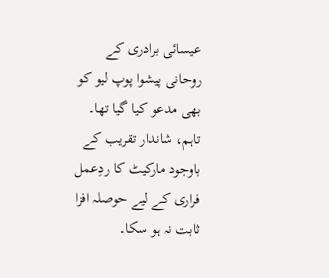عیسائی برادری کے روحانی پیشوا پوپ لیو کو بھی مدعو کیا گیا تھا۔ تاہم، شاندار تقریب کے باوجود مارکیٹ کا ردِعمل فراری کے لیے حوصلہ افزا ثابت نہ ہو سکا۔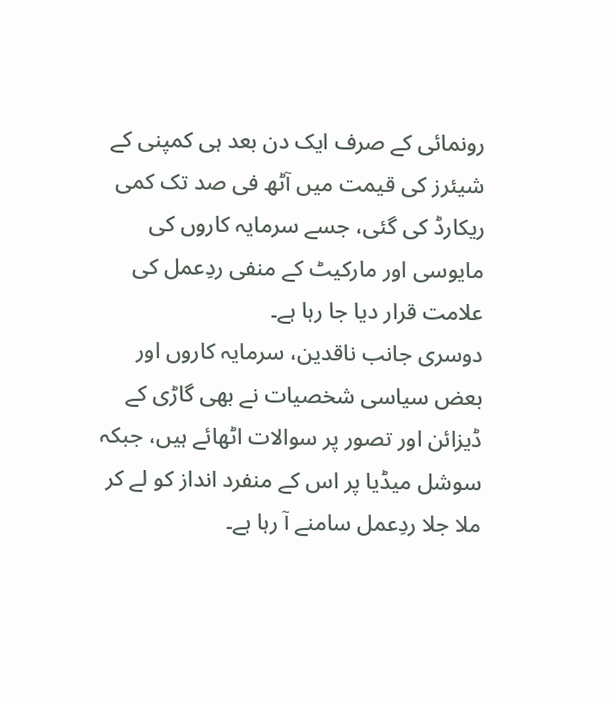رونمائی کے صرف ایک دن بعد ہی کمپنی کے شیئرز کی قیمت میں آٹھ فی صد تک کمی ریکارڈ کی گئی، جسے سرمایہ کاروں کی مایوسی اور مارکیٹ کے منفی ردِعمل کی علامت قرار دیا جا رہا ہے۔
دوسری جانب ناقدین، سرمایہ کاروں اور بعض سیاسی شخصیات نے بھی گاڑی کے ڈیزائن اور تصور پر سوالات اٹھائے ہیں، جبکہ سوشل میڈیا پر اس کے منفرد انداز کو لے کر ملا جلا ردِعمل سامنے آ رہا ہے۔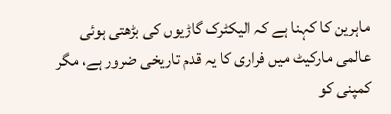ماہرین کا کہنا ہے کہ الیکٹرک گاڑیوں کی بڑھتی ہوئی عالمی مارکیٹ میں فراری کا یہ قدم تاریخی ضرور ہے، مگر کمپنی کو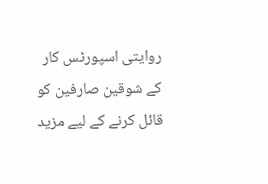روایتی اسپورٹس کار کے شوقین صارفین کو قائل کرنے کے لیے مزید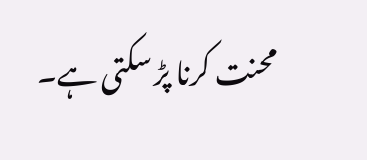محنت کرنا پڑ سکتی ہے۔